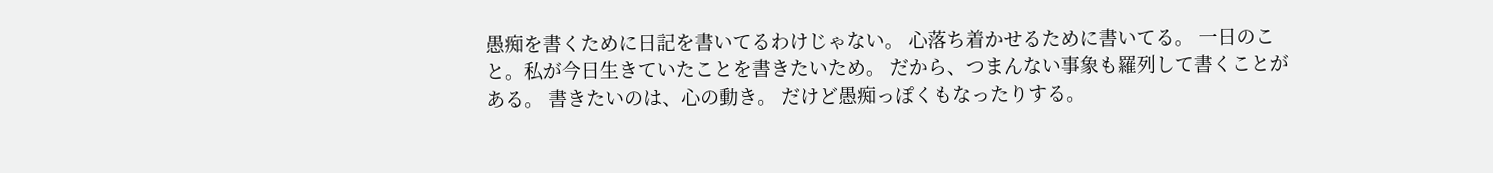愚痴を書くために日記を書いてるわけじゃない。 心落ち着かせるために書いてる。 一日のこと。私が今日生きていたことを書きたいため。 だから、つまんない事象も羅列して書くことがある。 書きたいのは、心の動き。 だけど愚痴っぽくもなったりする。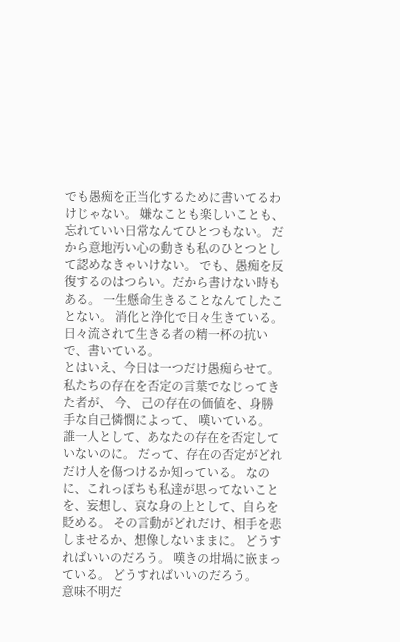でも愚痴を正当化するために書いてるわけじゃない。 嫌なことも楽しいことも、忘れていい日常なんてひとつもない。 だから意地汚い心の動きも私のひとつとして認めなきゃいけない。 でも、愚痴を反復するのはつらい。だから書けない時もある。 一生懸命生きることなんてしたことない。 消化と浄化で日々生きている。 日々流されて生きる者の精一杯の抗いで、書いている。
とはいえ、今日は一つだけ愚痴らせて。
私たちの存在を否定の言葉でなじってきた者が、 今、 己の存在の価値を、身勝手な自己憐憫によって、 嘆いている。 誰一人として、あなたの存在を否定していないのに。 だって、存在の否定がどれだけ人を傷つけるか知っている。 なのに、これっぽちも私達が思ってないことを、妄想し、哀な身の上として、自らを貶める。 その言動がどれだけ、相手を悲しませるか、想像しないままに。 どうすればいいのだろう。 嘆きの坩堝に嵌まっている。 どうすればいいのだろう。
意味不明だ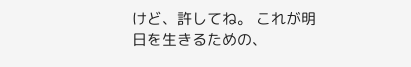けど、許してね。 これが明日を生きるための、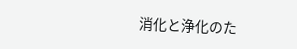消化と浄化のた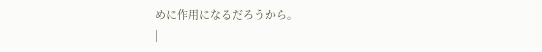めに作用になるだろうから。
|